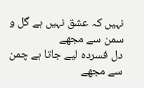نہیں کہ عشق نہیں ہے گل و سمن سے مجھے
دل فسردہ لیے جاتا ہے چمن سے مجھے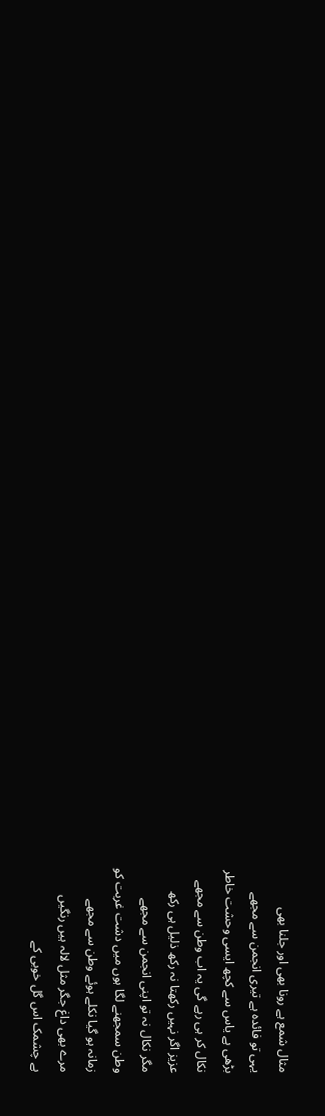مثال شمع ہے رونا بھی اور جلنا بھی
یہی تو فائدہ ہے تیری انجمن سے مجھے
بڑھی ہے یاس سے کچھ ایسی وحشت خاطر
نکال کر ہی رہے گی یہ اب وطن سے مجھے
عزیز اگر نہیں رکھتا نہ رکھ ذلیل ہی رکھ
مگر نکال نہ تو اپنی انجمن سے مجھے
وطن سمجھنے لگا ہوں میں دشت غربت کو
زمانہ ہو گیا نکلے ہوئے وطن سے مجھے
مرے بھی داغ جگر مثل لالہ ہیں رنگیں
ہے چشمک اس گل خوبی کے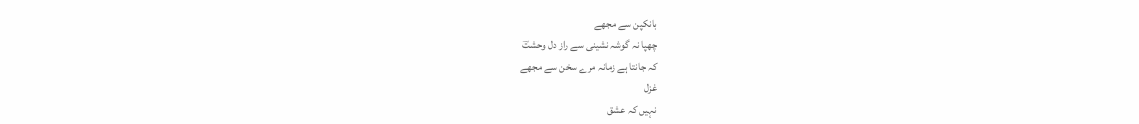بانکپن سے مجھے
چھپا نہ گوشہ نشینی سے راز دل وحشتؔ
کہ جانتا ہے زمانہ مرے سخن سے مجھے
غزل
نہیں کہ عشق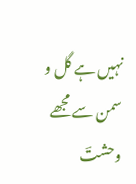نہیں ہے گل و سمن سے مجھے
وحشتؔ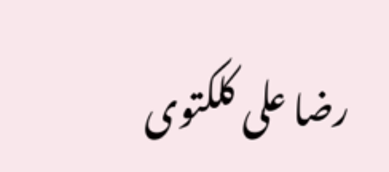رضا علی کلکتوی